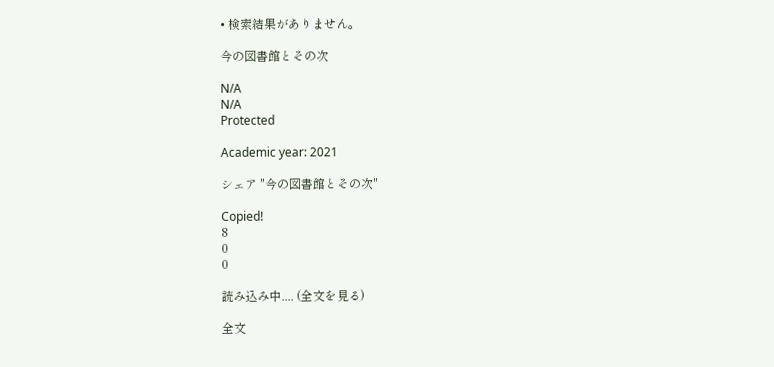• 検索結果がありません。

今の図書館とその次

N/A
N/A
Protected

Academic year: 2021

シェア "今の図書館とその次"

Copied!
8
0
0

読み込み中.... (全文を見る)

全文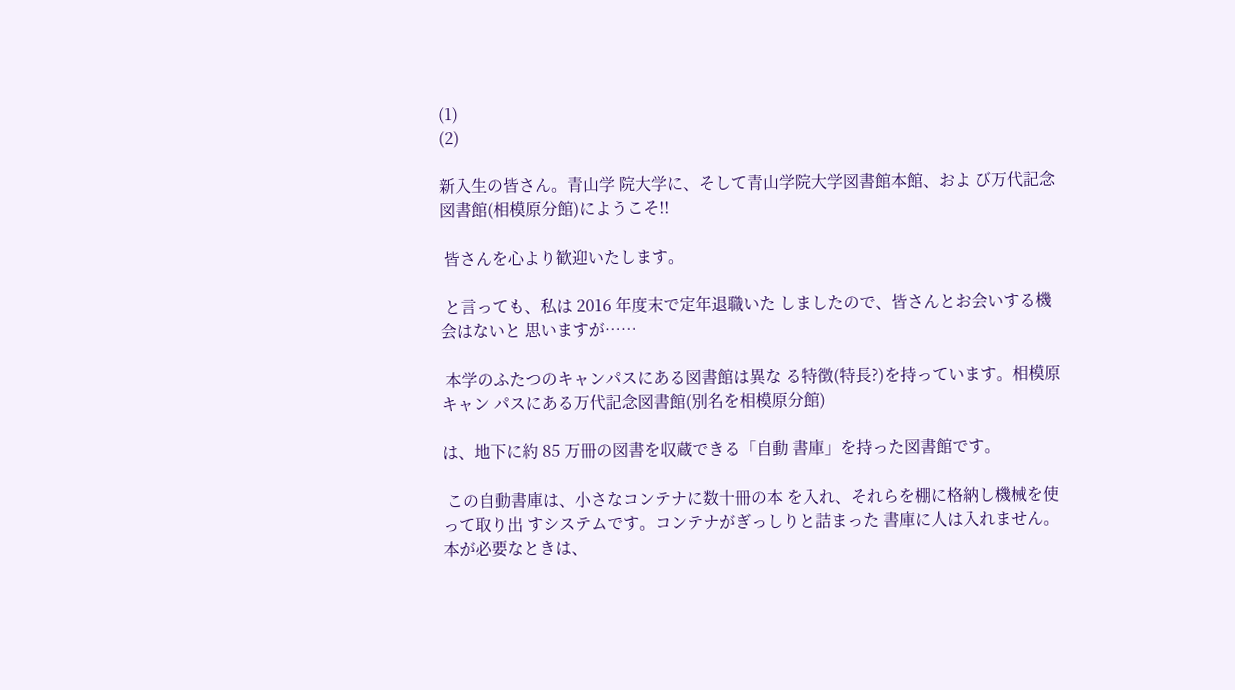(1)
(2)

新入生の皆さん。青山学 院大学に、そして青山学院大学図書館本館、およ び万代記念図書館(相模原分館)にようこそ!!

 皆さんを心より歓迎いたします。

 と言っても、私は 2016 年度末で定年退職いた しましたので、皆さんとお会いする機会はないと 思いますが……

 本学のふたつのキャンパスにある図書館は異な る特徴(特長?)を持っています。相模原キャン パスにある万代記念図書館(別名を相模原分館)

は、地下に約 85 万冊の図書を収蔵できる「自動 書庫」を持った図書館です。

 この自動書庫は、小さなコンテナに数十冊の本 を入れ、それらを棚に格納し機械を使って取り出 すシステムです。コンテナがぎっしりと詰まった 書庫に人は入れません。本が必要なときは、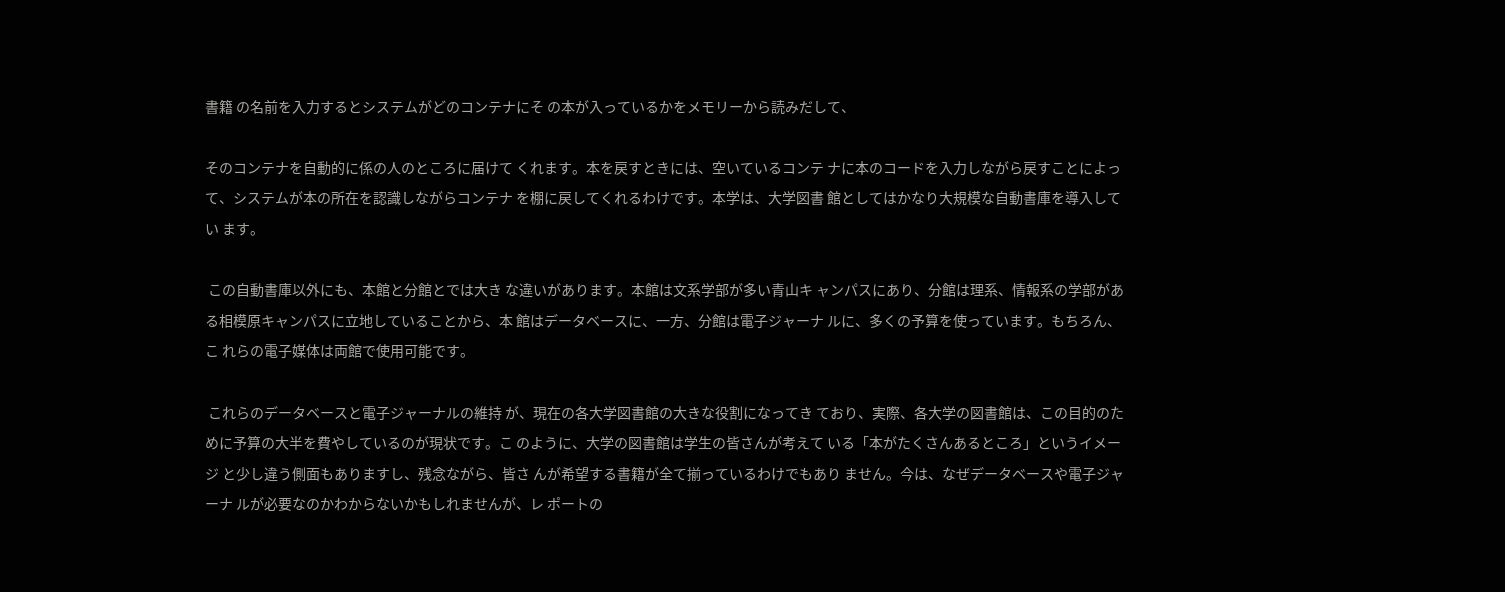書籍 の名前を入力するとシステムがどのコンテナにそ の本が入っているかをメモリーから読みだして、

そのコンテナを自動的に係の人のところに届けて くれます。本を戻すときには、空いているコンテ ナに本のコードを入力しながら戻すことによっ て、システムが本の所在を認識しながらコンテナ を棚に戻してくれるわけです。本学は、大学図書 館としてはかなり大規模な自動書庫を導入してい ます。

 この自動書庫以外にも、本館と分館とでは大き な違いがあります。本館は文系学部が多い青山キ ャンパスにあり、分館は理系、情報系の学部があ る相模原キャンパスに立地していることから、本 館はデータベースに、一方、分館は電子ジャーナ ルに、多くの予算を使っています。もちろん、こ れらの電子媒体は両館で使用可能です。

 これらのデータベースと電子ジャーナルの維持 が、現在の各大学図書館の大きな役割になってき ており、実際、各大学の図書館は、この目的のた めに予算の大半を費やしているのが現状です。こ のように、大学の図書館は学生の皆さんが考えて いる「本がたくさんあるところ」というイメージ と少し違う側面もありますし、残念ながら、皆さ んが希望する書籍が全て揃っているわけでもあり ません。今は、なぜデータベースや電子ジャーナ ルが必要なのかわからないかもしれませんが、レ ポートの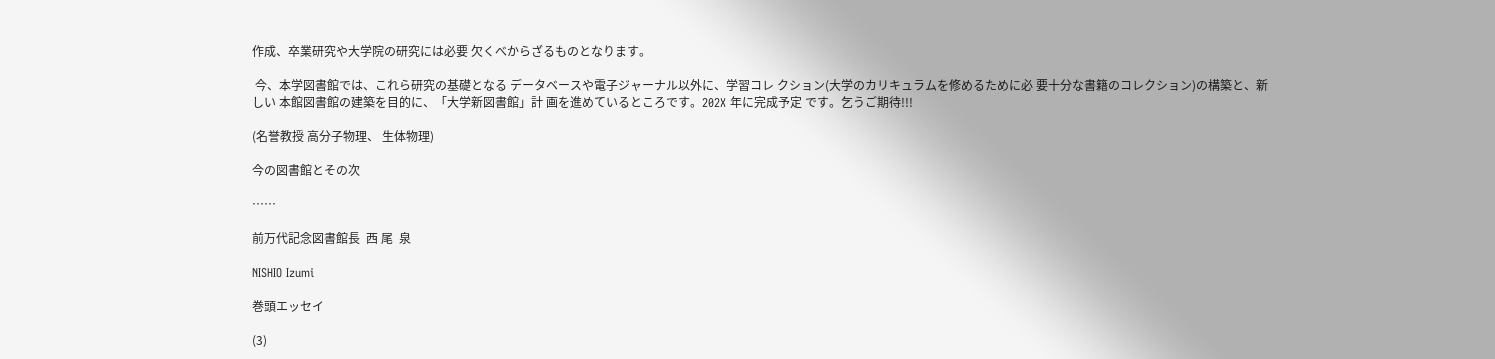作成、卒業研究や大学院の研究には必要 欠くべからざるものとなります。

 今、本学図書館では、これら研究の基礎となる データベースや電子ジャーナル以外に、学習コレ クション(大学のカリキュラムを修めるために必 要十分な書籍のコレクション)の構築と、新しい 本館図書館の建築を目的に、「大学新図書館」計 画を進めているところです。202X 年に完成予定 です。乞うご期待!!!

(名誉教授 高分子物理、 生体物理)

今の図書館とその次

……

前万代記念図書館長  西 尾  泉

NISHIO Izumi

巻頭エッセイ

(3)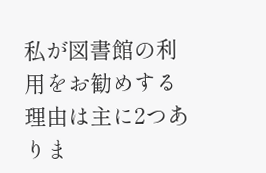私が図書館の利用をお勧めする理由は主に2つありま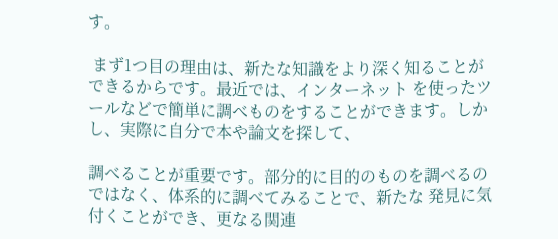す。

 まず1つ目の理由は、新たな知識をより深く知ることができるからです。最近では、インターネット を使ったツールなどで簡単に調べものをすることができます。しかし、実際に自分で本や論文を探して、

調べることが重要です。部分的に目的のものを調べるのではなく、体系的に調べてみることで、新たな 発見に気付くことができ、更なる関連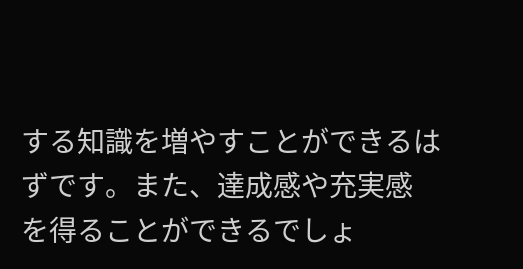する知識を増やすことができるはずです。また、達成感や充実感 を得ることができるでしょ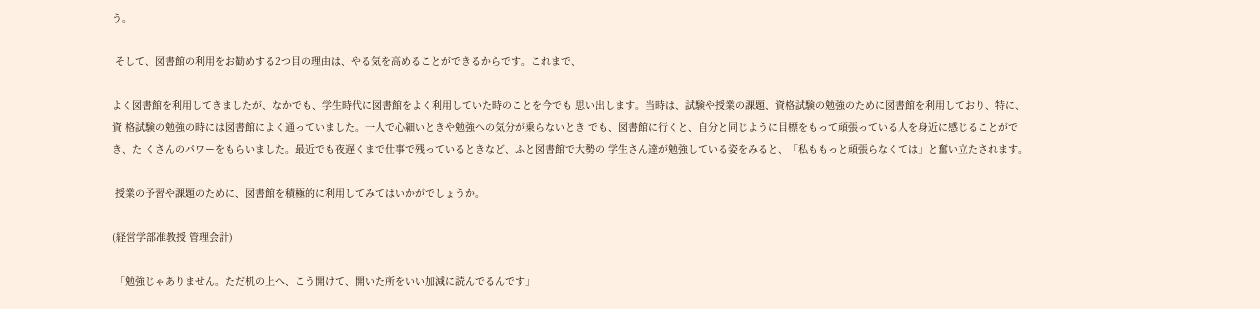う。

 そして、図書館の利用をお勧めする2つ目の理由は、やる気を高めることができるからです。これまで、

よく図書館を利用してきましたが、なかでも、学生時代に図書館をよく利用していた時のことを今でも 思い出します。当時は、試験や授業の課題、資格試験の勉強のために図書館を利用しており、特に、資 格試験の勉強の時には図書館によく通っていました。一人で心細いときや勉強への気分が乗らないとき でも、図書館に行くと、自分と同じように目標をもって頑張っている人を身近に感じることができ、た くさんのパワーをもらいました。最近でも夜遅くまで仕事で残っているときなど、ふと図書館で大勢の 学生さん達が勉強している姿をみると、「私ももっと頑張らなくては」と奮い立たされます。

 授業の予習や課題のために、図書館を積極的に利用してみてはいかがでしょうか。

(経営学部准教授 管理会計)

 「勉強じゃありません。ただ机の上へ、こう開けて、開いた所をいい加減に読んでるんです」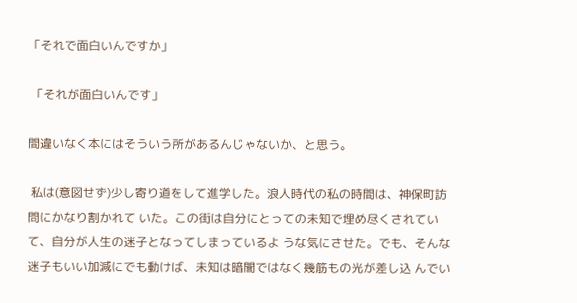「それで面白いんですか」

 「それが面白いんです」

間違いなく本にはそういう所があるんじゃないか、と思う。

 私は(意図せず)少し寄り道をして進学した。浪人時代の私の時間は、神保町訪問にかなり割かれて いた。この街は自分にとっての未知で埋め尽くされていて、自分が人生の迷子となってしまっているよ うな気にさせた。でも、そんな迷子もいい加減にでも動けば、未知は暗闇ではなく幾筋もの光が差し込 んでい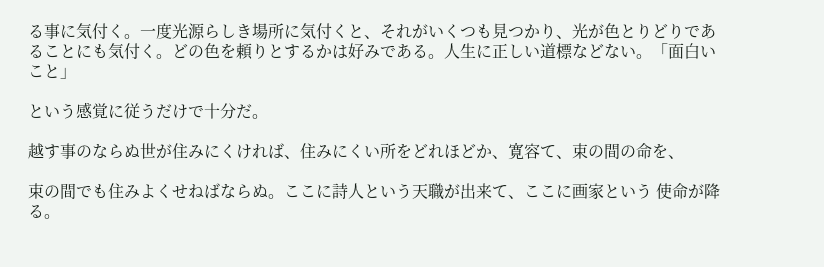る事に気付く。一度光源らしき場所に気付くと、それがいくつも見つかり、光が色とりどりであ ることにも気付く。どの色を頼りとするかは好みである。人生に正しい道標などない。「面白いこと」

という感覚に従うだけで十分だ。

越す事のならぬ世が住みにくければ、住みにくい所をどれほどか、寛容て、束の間の命を、

束の間でも住みよくせねばならぬ。ここに詩人という天職が出来て、ここに画家という 使命が降る。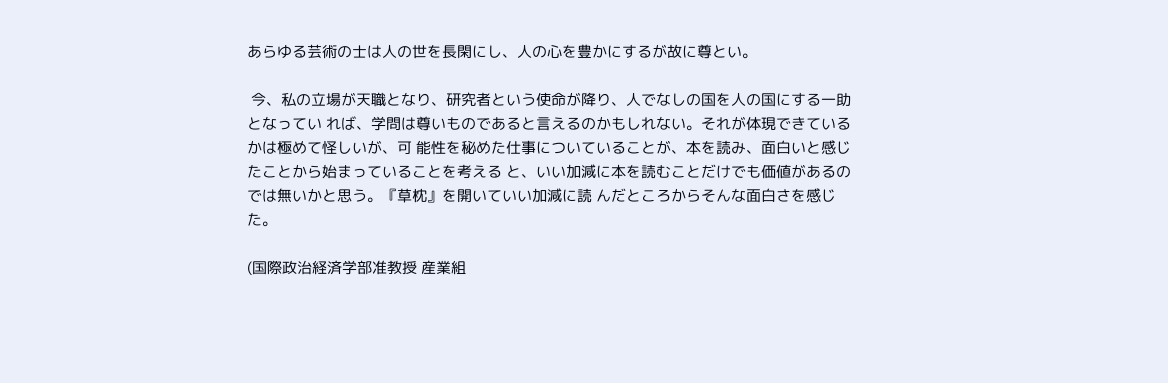あらゆる芸術の士は人の世を長閑にし、人の心を豊かにするが故に尊とい。

 今、私の立場が天職となり、研究者という使命が降り、人でなしの国を人の国にする一助となってい れば、学問は尊いものであると言えるのかもしれない。それが体現できているかは極めて怪しいが、可 能性を秘めた仕事についていることが、本を読み、面白いと感じたことから始まっていることを考える と、いい加減に本を読むことだけでも価値があるのでは無いかと思う。『草枕』を開いていい加減に読 んだところからそんな面白さを感じた。

(国際政治経済学部准教授 産業組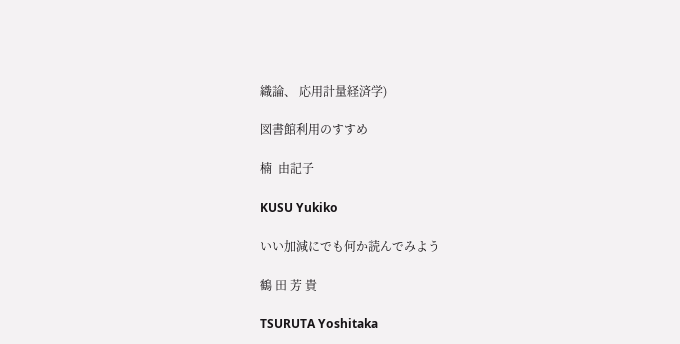織論、 応用計量経済学)

図書館利用のすすめ

楠  由記子

KUSU Yukiko

いい加減にでも何か読んでみよう

鶴 田 芳 貴

TSURUTA Yoshitaka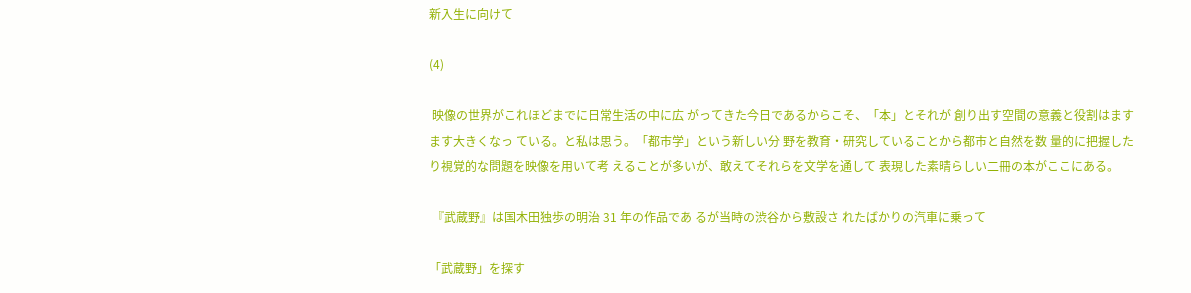新入生に向けて

(4)

 映像の世界がこれほどまでに日常生活の中に広 がってきた今日であるからこそ、「本」とそれが 創り出す空間の意義と役割はますます大きくなっ ている。と私は思う。「都市学」という新しい分 野を教育・研究していることから都市と自然を数 量的に把握したり視覚的な問題を映像を用いて考 えることが多いが、敢えてそれらを文学を通して 表現した素晴らしい二冊の本がここにある。

 『武蔵野』は国木田独歩の明治 31 年の作品であ るが当時の渋谷から敷設さ れたばかりの汽車に乗って

「武蔵野」を探す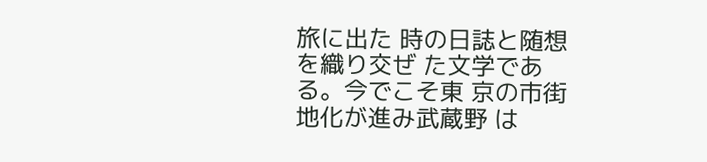旅に出た 時の日誌と随想を織り交ぜ た文学である。今でこそ東 京の市街地化が進み武蔵野 は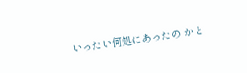いったい何処にあったの かと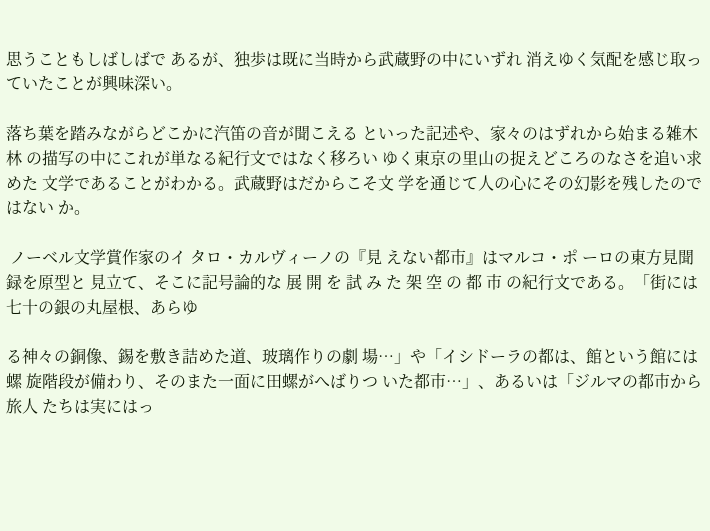思うこともしばしばで あるが、独歩は既に当時から武蔵野の中にいずれ 消えゆく気配を感じ取っていたことが興味深い。

落ち葉を踏みながらどこかに汽笛の音が聞こえる といった記述や、家々のはずれから始まる雑木林 の描写の中にこれが単なる紀行文ではなく移ろい ゆく東京の里山の捉えどころのなさを追い求めた 文学であることがわかる。武蔵野はだからこそ文 学を通じて人の心にその幻影を残したのではない か。

 ノーベル文学賞作家のイ タロ・カルヴィーノの『見 えない都市』はマルコ・ポ ーロの東方見聞録を原型と 見立て、そこに記号論的な 展 開 を 試 み た 架 空 の 都 市 の紀行文である。「街には 七十の銀の丸屋根、あらゆ

る神々の銅像、錫を敷き詰めた道、玻璃作りの劇 場…」や「イシドーラの都は、館という館には螺 旋階段が備わり、そのまた一面に田螺がへばりつ いた都市…」、あるいは「ジルマの都市から旅人 たちは実にはっ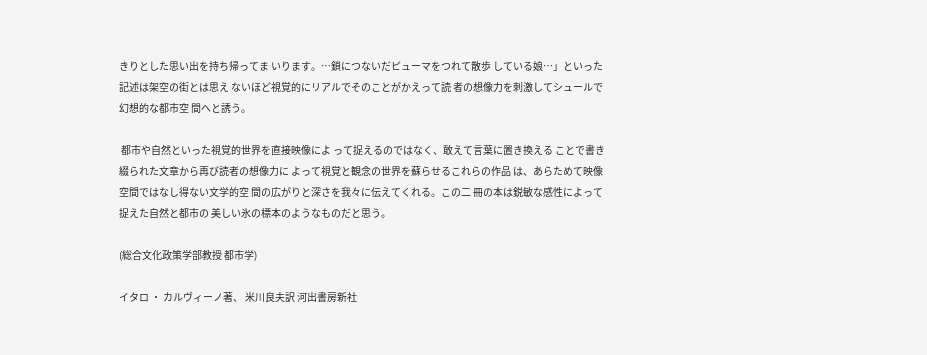きりとした思い出を持ち帰ってま いります。…鎖につないだピューマをつれて散歩 している娘…」といった記述は架空の街とは思え ないほど視覚的にリアルでそのことがかえって読 者の想像力を刺激してシュールで幻想的な都市空 間へと誘う。

 都市や自然といった視覚的世界を直接映像によ って捉えるのではなく、敢えて言葉に置き換える ことで書き綴られた文章から再び読者の想像力に よって視覚と観念の世界を蘇らせるこれらの作品 は、あらためて映像空間ではなし得ない文学的空 間の広がりと深さを我々に伝えてくれる。この二 冊の本は鋭敏な感性によって捉えた自然と都市の 美しい氷の標本のようなものだと思う。

(総合文化政策学部教授 都市学)

イタロ ・ カルヴィーノ著、 米川良夫訳 河出書房新社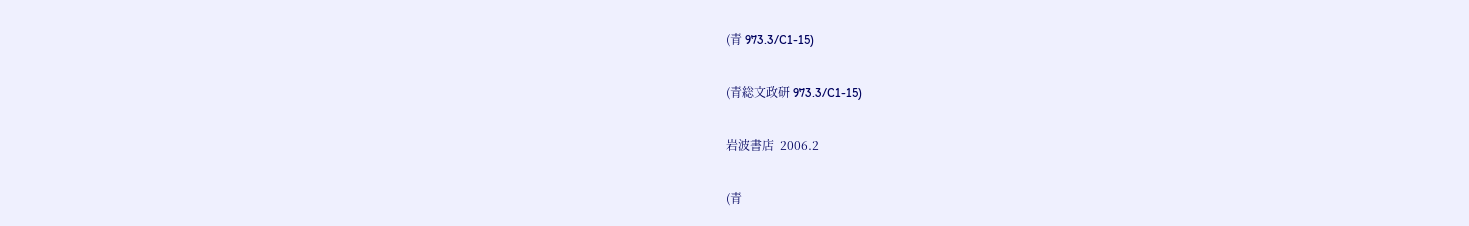(青 973.3/C1-15)

(青総文政研 973.3/C1-15)

岩波書店  2006.2

(青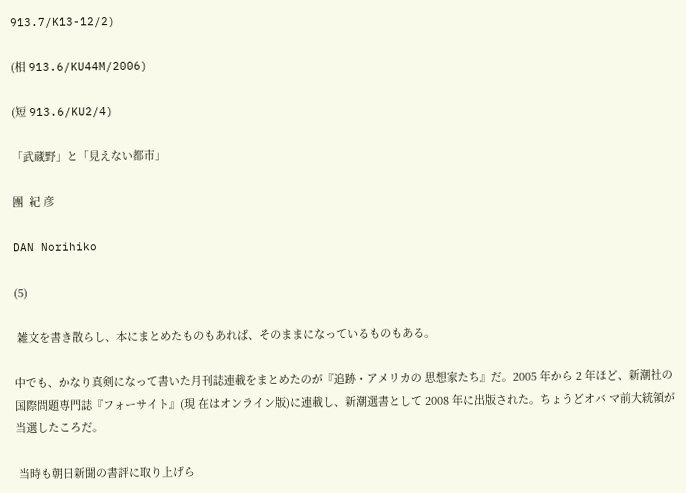913.7/K13-12/2)

(相 913.6/KU44M/2006)

(短 913.6/KU2/4)

「武蔵野」と「見えない都市」

團  紀 彦

DAN Norihiko

(5)

 雑文を書き散らし、本にまとめたものもあれば、そのままになっているものもある。

中でも、かなり真剣になって書いた月刊誌連載をまとめたのが『追跡・アメリカの 思想家たち』だ。2005 年から 2 年ほど、新潮社の国際問題専門誌『フォーサイト』(現 在はオンライン版)に連載し、新潮選書として 2008 年に出版された。ちょうどオバ マ前大統領が当選したころだ。

 当時も朝日新聞の書評に取り上げら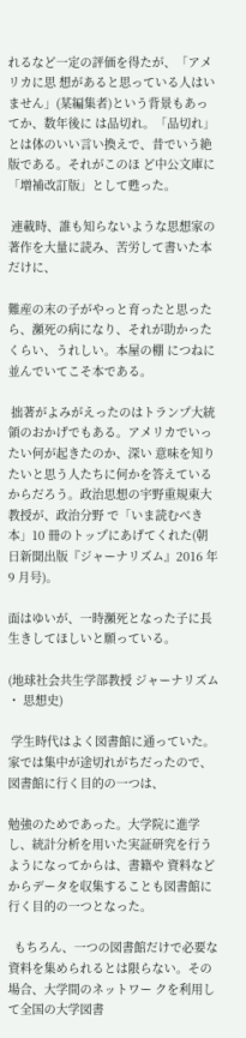れるなど一定の評価を得たが、「アメリカに思 想があると思っている人はいません」(某編集者)という背景もあってか、数年後に は品切れ。「品切れ」とは体のいい言い換えで、昔でいう絶版である。それがこのほ ど中公文庫に「増補改訂版」として甦った。

 連載時、誰も知らないような思想家の著作を大量に読み、苦労して書いた本だけに、

難産の末の子がやっと育ったと思ったら、瀕死の病になり、それが助かったくらい、うれしい。本屋の棚 につねに並んでいてこそ本である。

 拙著がよみがえったのはトランプ大統領のおかげでもある。アメリカでいったい何が起きたのか、深い 意味を知りたいと思う人たちに何かを答えているからだろう。政治思想の宇野重規東大教授が、政治分野 で「いま読むべき本」10 冊のトップにあげてくれた(朝日新聞出版『ジャーナリズム』2016 年 9 月号)。

面はゆいが、一時瀕死となった子に長生きしてほしいと願っている。

(地球社会共生学部教授 ジャーナリズム ・ 思想史)

 学生時代はよく図書館に通っていた。家では集中が途切れがちだったので、図書館に行く目的の一つは、

勉強のためであった。大学院に進学し、統計分析を用いた実証研究を行うようになってからは、書籍や 資料などからデータを収集することも図書館に行く目的の一つとなった。

  もちろん、一つの図書館だけで必要な資料を集められるとは限らない。その場合、大学間のネットワー クを利用して全国の大学図書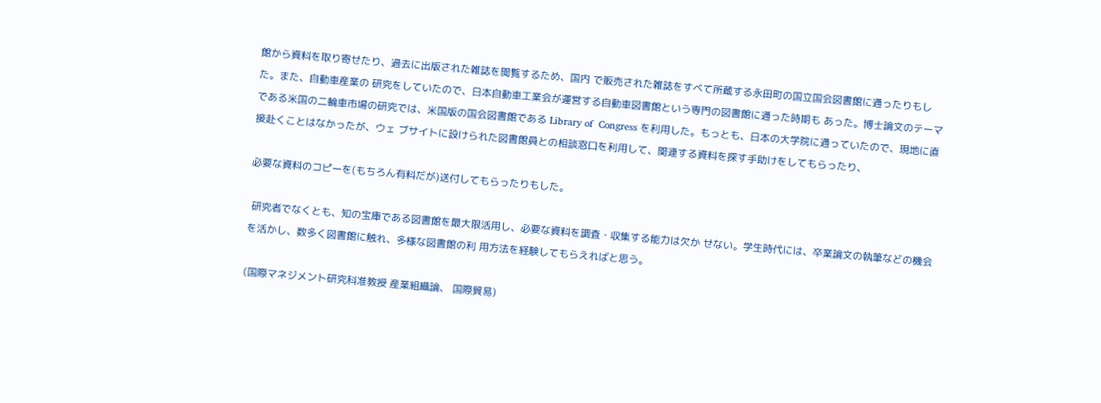館から資料を取り寄せたり、過去に出版された雑誌を閲覧するため、国内 で販売された雑誌をすべて所蔵する永田町の国立国会図書館に通ったりもした。また、自動車産業の 研究をしていたので、日本自動車工業会が運営する自動車図書館という専門の図書館に通った時期も あった。博士論文のテーマである米国の二輪車市場の研究では、米国版の国会図書館である Library of  Congress を利用した。もっとも、日本の大学院に通っていたので、現地に直接赴くことはなかったが、ウェ ブサイトに設けられた図書館員との相談窓口を利用して、関連する資料を探す手助けをしてもらったり、

必要な資料のコピーを(もちろん有料だが)送付してもらったりもした。

 研究者でなくとも、知の宝庫である図書館を最大限活用し、必要な資料を調査・収集する能力は欠か せない。学生時代には、卒業論文の執筆などの機会を活かし、数多く図書館に触れ、多様な図書館の利 用方法を経験してもらえればと思う。

(国際マネジメント研究科准教授 産業組織論、 国際貿易)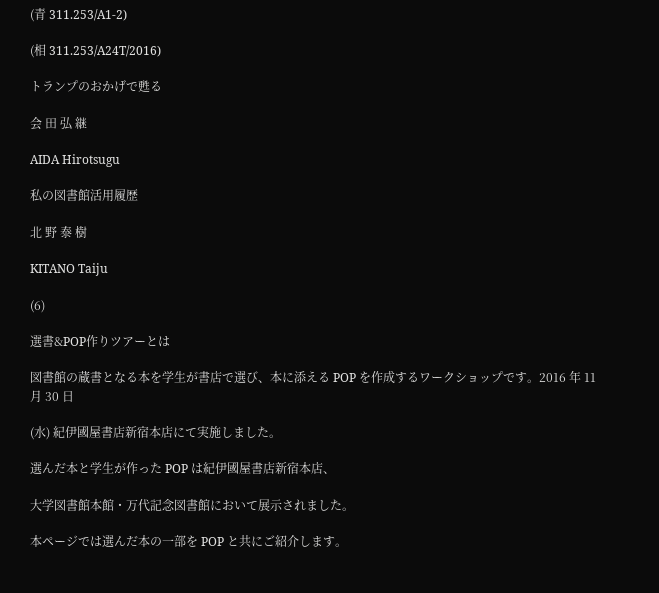(青 311.253/A1-2)

(相 311.253/A24T/2016)

トランプのおかげで甦る

会 田 弘 継

AIDA Hirotsugu

私の図書館活用履歴

北 野 泰 樹

KITANO Taiju

(6)

選書&POP作りツアーとは

図書館の蔵書となる本を学生が書店で選び、本に添える POP を作成するワークショップです。2016 年 11 月 30 日

(水) 紀伊國屋書店新宿本店にて実施しました。

選んだ本と学生が作った POP は紀伊國屋書店新宿本店、

大学図書館本館・万代記念図書館において展示されました。

本ページでは選んだ本の一部を POP と共にご紹介します。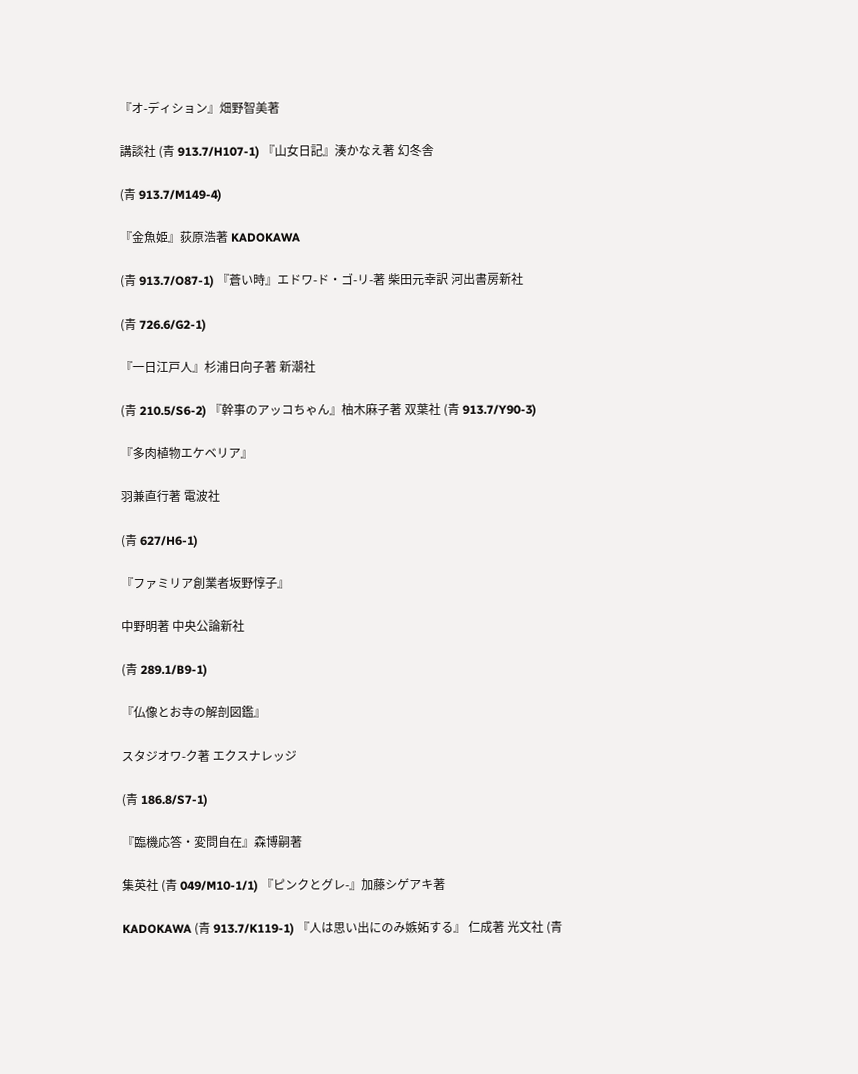『オ-ディション』畑野智美著

講談社 (青 913.7/H107-1) 『山女日記』湊かなえ著 幻冬舎

(青 913.7/M149-4)

『金魚姫』荻原浩著 KADOKAWA

(青 913.7/O87-1) 『蒼い時』エドワ-ド・ゴ-リ-著 柴田元幸訳 河出書房新社

(青 726.6/G2-1)

『一日江戸人』杉浦日向子著 新潮社

(青 210.5/S6-2) 『幹事のアッコちゃん』柚木麻子著 双葉社 (青 913.7/Y90-3)

『多肉植物エケベリア』

羽兼直行著 電波社

(青 627/H6-1)

『ファミリア創業者坂野惇子』

中野明著 中央公論新社

(青 289.1/B9-1)

『仏像とお寺の解剖図鑑』

スタジオワ-ク著 エクスナレッジ

(青 186.8/S7-1)

『臨機応答・変問自在』森博嗣著

集英社 (青 049/M10-1/1) 『ピンクとグレ-』加藤シゲアキ著

KADOKAWA (青 913.7/K119-1) 『人は思い出にのみ嫉妬する』 仁成著 光文社 (青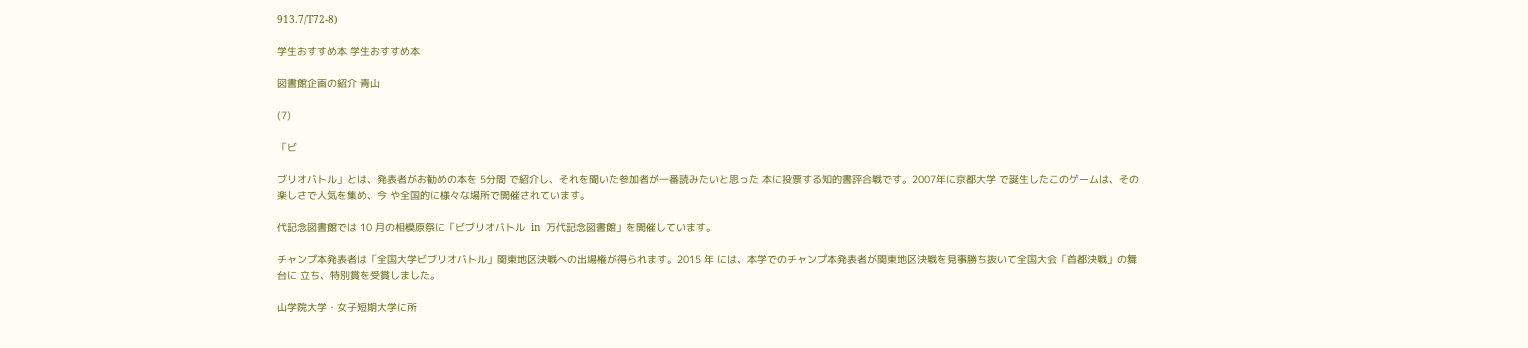913.7/T72-8)

学生おすすめ本 学生おすすめ本

図書館企画の紹介 青山

(7)

「ビ

ブリオバトル」とは、発表者がお勧めの本を 5分間 で紹介し、それを聞いた参加者が一番読みたいと思った 本に投票する知的書評合戦です。2007年に京都大学 で誕生したこのゲームは、その楽しさで人気を集め、今 や全国的に様々な場所で開催されています。

代記念図書館では 10 月の相模原祭に「ビブリオバトル  in  万代記念図書館」を開催しています。

チャンプ本発表者は「全国大学ビブリオバトル」関東地区決戦への出場権が得られます。2015 年 には、本学でのチャンプ本発表者が関東地区決戦を見事勝ち抜いて全国大会「首都決戦」の舞台に 立ち、特別賞を受賞しました。

山学院大学・女子短期大学に所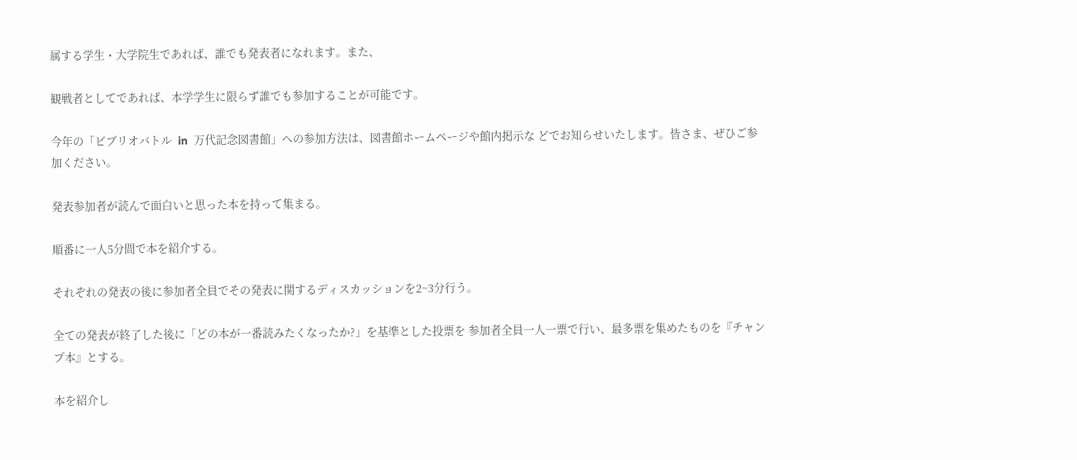属する学生・大学院生であれば、誰でも発表者になれます。また、

観戦者としてであれば、本学学生に限らず誰でも参加することが可能です。

今年の「ビブリオバトル  in  万代記念図書館」への参加方法は、図書館ホームページや館内掲示な どでお知らせいたします。皆さま、ぜひご参加ください。

発表参加者が読んで面白いと思った本を持って集まる。

順番に一人5分間で本を紹介する。

それぞれの発表の後に参加者全員でその発表に関するディスカッションを2~3分行う。

全ての発表が終了した後に「どの本が一番読みたくなったか?」を基準とした投票を 参加者全員一人一票で行い、最多票を集めたものを『チャンプ本』とする。

本を紹介し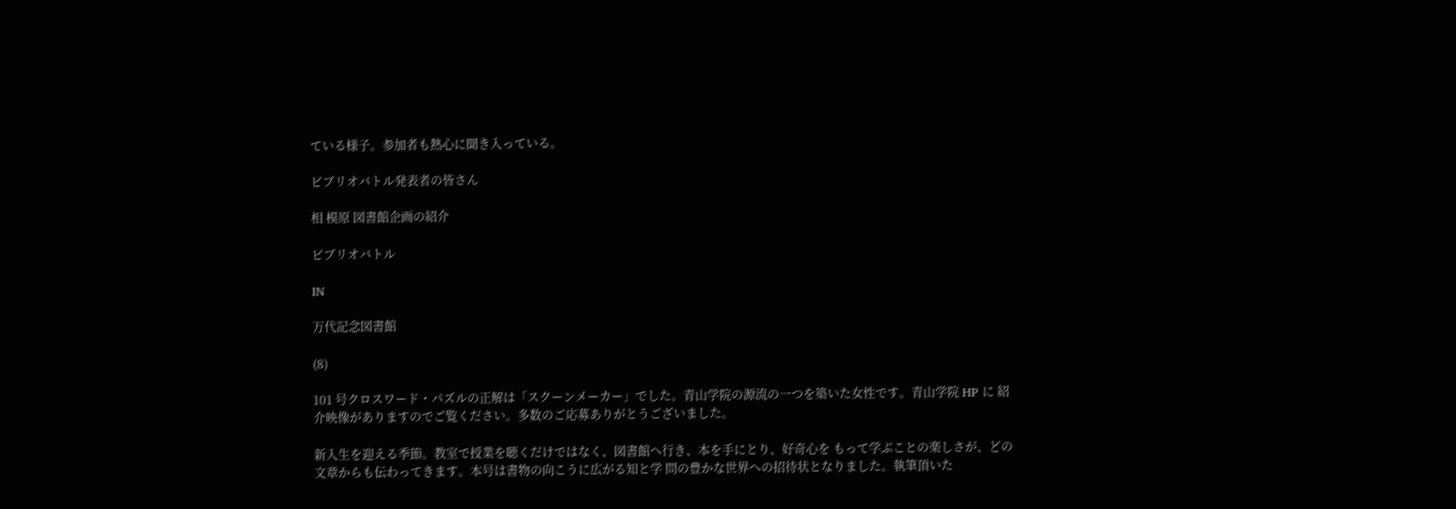ている様子。参加者も熱心に聞き入っている。

ビブリオバトル発表者の皆さん

相 模原 図書館企画の紹介

ビブリオバトル

IN

万代記念図書館

(8)

101 号クロスワード・パズルの正解は「スクーンメーカー」でした。青山学院の源流の一つを築いた女性です。青山学院 HP に 紹介映像がありますのでご覧ください。多数のご応募ありがとうございました。

新入生を迎える季節。教室で授業を聴くだけではなく、図書館へ行き、本を手にとり、好奇心を もって学ぶことの楽しさが、どの文章からも伝わってきます。本号は書物の向こうに広がる知と学 問の豊かな世界への招待状となりました。執筆頂いた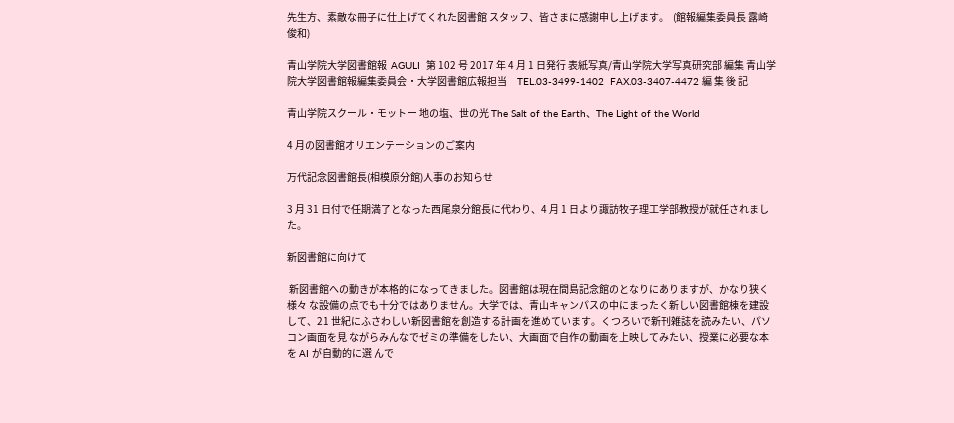先生方、素敵な冊子に仕上げてくれた図書館 スタッフ、皆さまに感謝申し上げます。  (館報編集委員長 露崎俊和)

青山学院大学図書館報  AGULI  第 102 号 2017 年 4 月 1 日発行 表紙写真/青山学院大学写真研究部 編集 青山学院大学図書館報編集委員会・大学図書館広報担当     TEL.03-3499-1402  FAX.03-3407-4472 編 集 後 記

青山学院スクール・モットー 地の塩、世の光 The Salt of the Earth、The Light of the World

4 月の図書館オリエンテーションのご案内

万代記念図書館長(相模原分館)人事のお知らせ

3 月 31 日付で任期満了となった西尾泉分館長に代わり、4 月 1 日より諏訪牧子理工学部教授が就任されました。

新図書館に向けて

 新図書館への動きが本格的になってきました。図書館は現在間島記念館のとなりにありますが、かなり狭く様々 な設備の点でも十分ではありません。大学では、青山キャンパスの中にまったく新しい図書館棟を建設して、21 世紀にふさわしい新図書館を創造する計画を進めています。くつろいで新刊雑誌を読みたい、パソコン画面を見 ながらみんなでゼミの準備をしたい、大画面で自作の動画を上映してみたい、授業に必要な本を AI が自動的に選 んで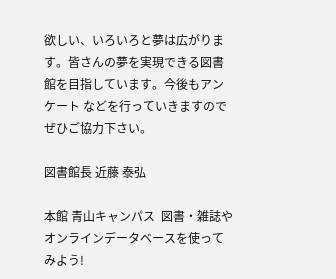欲しい、いろいろと夢は広がります。皆さんの夢を実現できる図書館を目指しています。今後もアンケート などを行っていきますのでぜひご協力下さい。

図書館長 近藤 泰弘

本館 青山キャンパス  図書・雑誌やオンラインデータベースを使ってみよう!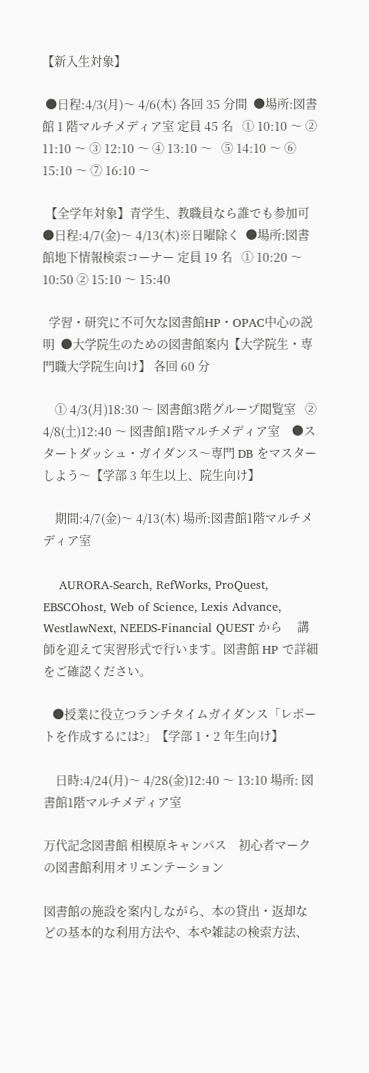【新入生対象】

 ●日程:4/3(月)〜 4/6(木) 各回 35 分間  ●場所:図書館 1 階マルチメディア室 定員 45 名   ① 10:10 〜 ② 11:10 〜 ③ 12:10 〜 ④ 13:10 〜   ⑤ 14:10 〜 ⑥ 15:10 〜 ⑦ 16:10 〜

 【全学年対象】青学生、教職員なら誰でも参加可  ●日程:4/7(金)〜 4/13(木)※日曜除く  ●場所:図書館地下情報検索コーナー 定員 19 名   ① 10:20 〜 10:50 ② 15:10 〜 15:40

  学習・研究に不可欠な図書館HP・OPAC中心の説明  ●大学院生のための図書館案内【大学院生・専門職大学院生向け】 各回 60 分

    ① 4/3(月)18:30 〜 図書館3階グループ閲覧室   ② 4/8(土)12:40 〜 図書館1階マルチメディア室    ●スタートダッシュ・ガイダンス〜専門 DB をマスターしよう〜【学部 3 年生以上、院生向け】

    期間:4/7(金)〜 4/13(木) 場所:図書館1階マルチメディア室

    AURORA-Search, RefWorks, ProQuest, EBSCOhost, Web of Science, Lexis Advance, WestlawNext, NEEDS-Financial QUEST から     講師を迎えて実習形式で行います。図書館 HP で詳細をご確認ください。

   ●授業に役立つランチタイムガイダンス「レポートを作成するには?」【学部 1・2 年生向け】

    日時:4/24(月)〜 4/28(金)12:40 〜 13:10 場所: 図書館1階マルチメディア室

万代記念図書館 相模原キャンパス    初心者マークの図書館利用オリエンテーション

図書館の施設を案内しながら、本の貸出・返却などの基本的な利用方法や、本や雑誌の検索方法、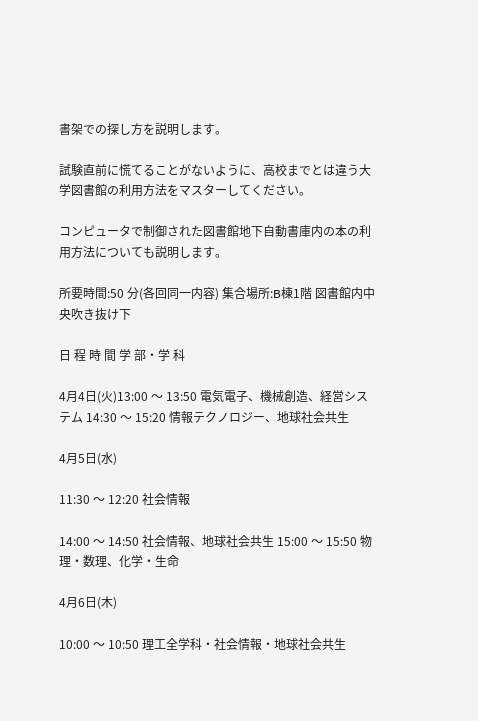書架での探し方を説明します。

試験直前に慌てることがないように、高校までとは違う大学図書館の利用方法をマスターしてください。

コンピュータで制御された図書館地下自動書庫内の本の利用方法についても説明します。

所要時間:50 分(各回同一内容) 集合場所:B棟1階 図書館内中央吹き抜け下

日 程 時 間 学 部・学 科

4月4日(火)13:00 〜 13:50 電気電子、機械創造、経営システム 14:30 〜 15:20 情報テクノロジー、地球社会共生

4月5日(水)

11:30 〜 12:20 社会情報

14:00 〜 14:50 社会情報、地球社会共生 15:00 〜 15:50 物理・数理、化学・生命

4月6日(木)

10:00 〜 10:50 理工全学科・社会情報・地球社会共生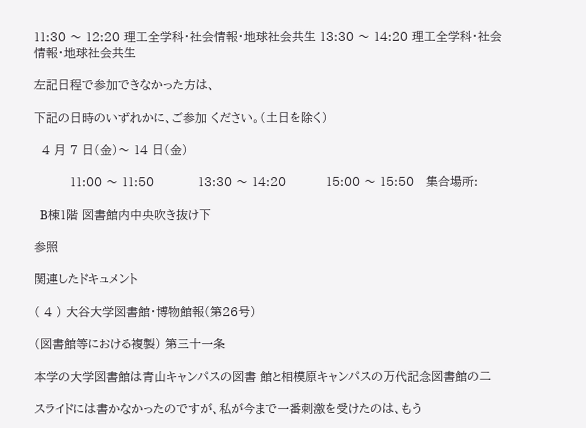11:30 〜 12:20 理工全学科・社会情報・地球社会共生 13:30 〜 14:20 理工全学科・社会情報・地球社会共生

左記日程で参加できなかった方は、

下記の日時のいずれかに、ご参加 ください。(土日を除く)

  4 月 7 日(金)〜 14 日(金)

         11:00 〜 11:50           13:30 〜 14:20          15:00 〜 15:50   集合場所:

  B棟1階 図書館内中央吹き抜け下

参照

関連したドキュメント

( 4 ) 大谷大学図書館・博物館報(第26号)

(図書館等における複製) 第三十一条

本学の大学図書館は青山キャンパスの図書 館と相模原キャンパスの万代記念図書館の二

スライドには書かなかったのですが、私が今まで一番刺激を受けたのは、もう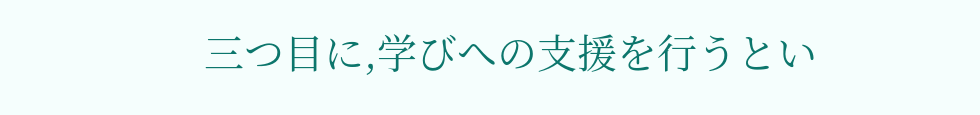三つ目に,学びへの支援を行うとい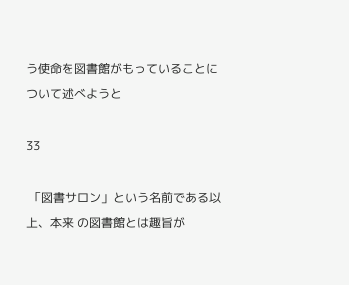う使命を図書館がもっていることについて述べようと

33

 「図書サロン」という名前である以上、本来 の図書館とは趣旨が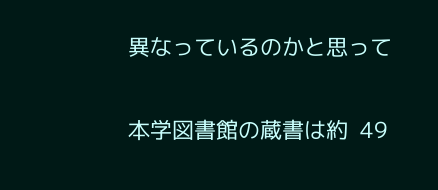異なっているのかと思って

本学図書館の蔵書は約  49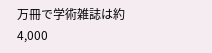万冊で学術雑誌は約  4,000